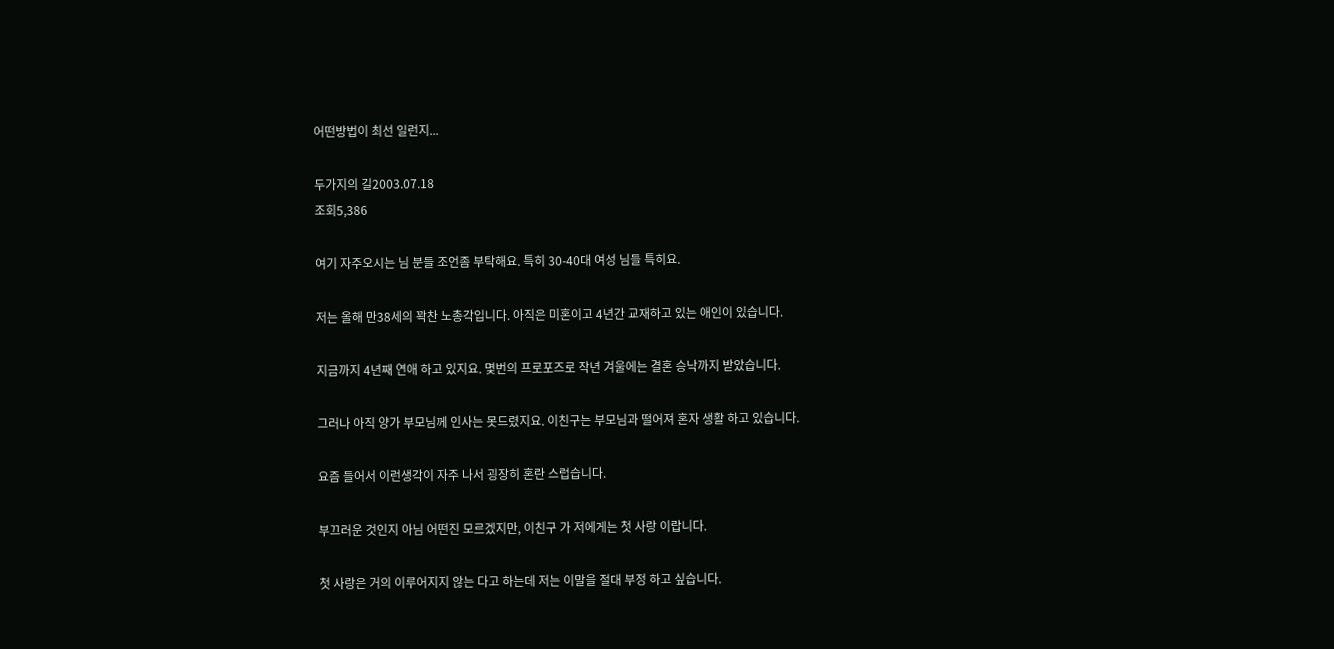어떤방법이 최선 일런지...

두가지의 길2003.07.18
조회5,386

여기 자주오시는 님 분들 조언좀 부탁해요. 특히 30-40대 여성 님들 특히요.

저는 올해 만38세의 꽉찬 노총각입니다. 아직은 미혼이고 4년간 교재하고 있는 애인이 있습니다.

지금까지 4년째 연애 하고 있지요. 몇번의 프로포즈로 작년 겨울에는 결혼 승낙까지 받았습니다.

그러나 아직 양가 부모님께 인사는 못드렸지요. 이친구는 부모님과 떨어져 혼자 생활 하고 있습니다.

요즘 들어서 이런생각이 자주 나서 굉장히 혼란 스럽습니다.

부끄러운 것인지 아님 어떤진 모르겠지만, 이친구 가 저에게는 첫 사랑 이랍니다.

첫 사랑은 거의 이루어지지 않는 다고 하는데 저는 이말을 절대 부정 하고 싶습니다.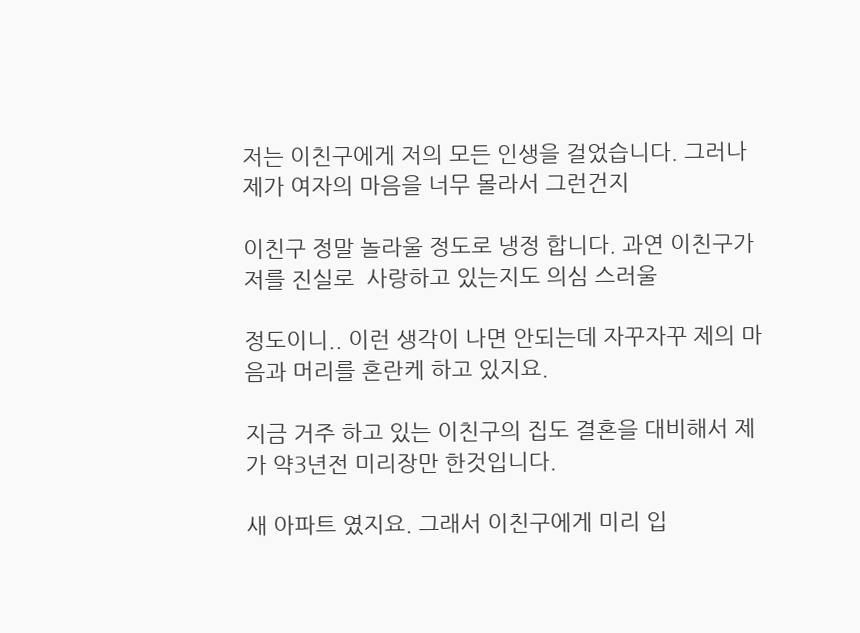저는 이친구에게 저의 모든 인생을 걸었습니다. 그러나 제가 여자의 마음을 너무 몰라서 그런건지

이친구 정말 놀라울 정도로 냉정 합니다. 과연 이친구가 저를 진실로  사랑하고 있는지도 의심 스러울

정도이니.. 이런 생각이 나면 안되는데 자꾸자꾸 제의 마음과 머리를 혼란케 하고 있지요.

지금 거주 하고 있는 이친구의 집도 결혼을 대비해서 제가 약3년전 미리장만 한것입니다.

새 아파트 였지요. 그래서 이친구에게 미리 입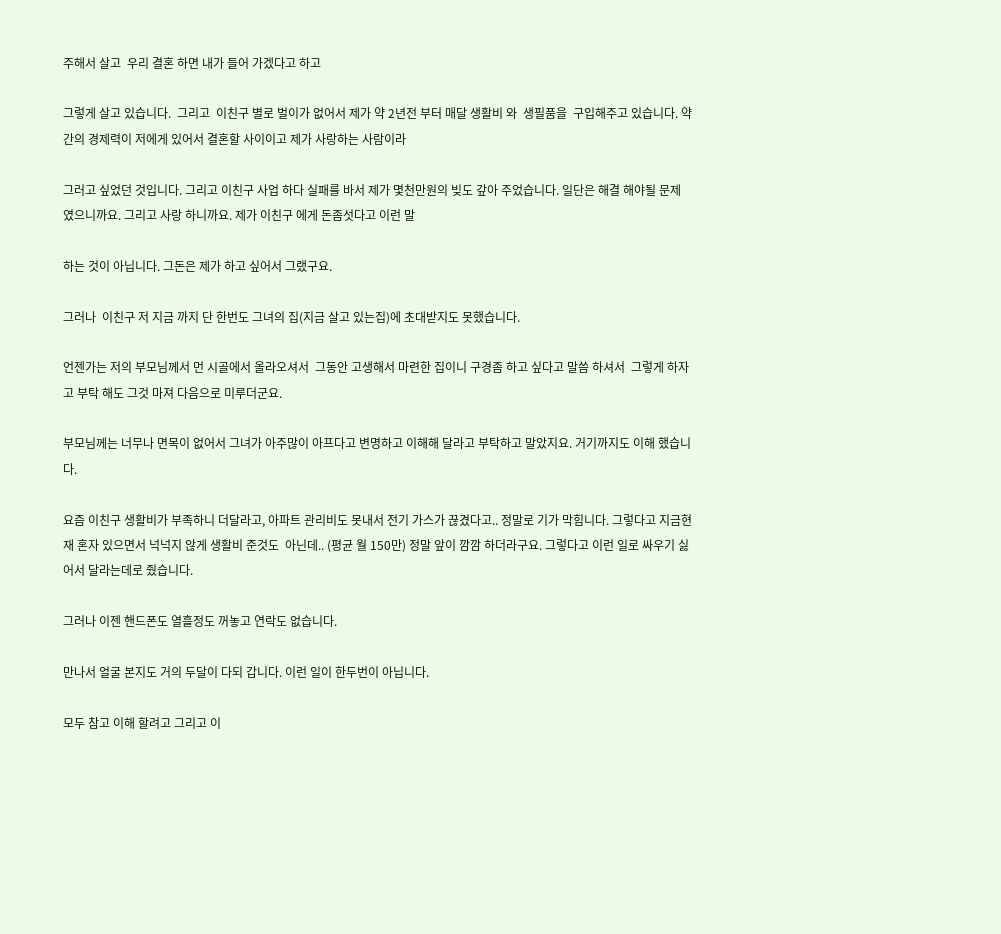주해서 살고  우리 결혼 하면 내가 들어 가겠다고 하고

그렇게 살고 있습니다.  그리고  이친구 별로 벌이가 없어서 제가 약 2년전 부터 매달 생활비 와  생필품을  구입해주고 있습니다. 약간의 경제력이 저에게 있어서 결혼할 사이이고 제가 사랑하는 사람이라

그러고 싶었던 것입니다. 그리고 이친구 사업 하다 실패를 바서 제가 몇천만원의 빚도 갚아 주었습니다. 일단은 해결 해야될 문제 였으니까요. 그리고 사랑 하니까요. 제가 이친구 에게 돈좀섯다고 이런 말

하는 것이 아닙니다. 그돈은 제가 하고 싶어서 그랬구요.

그러나  이친구 저 지금 까지 단 한번도 그녀의 집(지금 살고 있는집)에 초대받지도 못했습니다.

언젠가는 저의 부모님께서 먼 시골에서 올라오셔서  그동안 고생해서 마련한 집이니 구경좀 하고 싶다고 말씀 하셔서  그렇게 하자고 부탁 해도 그것 마져 다음으로 미루더군요.

부모님께는 너무나 면목이 없어서 그녀가 아주많이 아프다고 변명하고 이해해 달라고 부탁하고 말았지요. 거기까지도 이해 했습니다.

요즘 이친구 생활비가 부족하니 더달라고, 아파트 관리비도 못내서 전기 가스가 끊겼다고.. 정말로 기가 막힘니다. 그렇다고 지금현재 혼자 있으면서 넉넉지 않게 생활비 준것도  아닌데.. (평균 월 150만) 정말 앞이 깜깜 하더라구요. 그렇다고 이런 일로 싸우기 싫어서 달라는데로 줬습니다.

그러나 이젠 핸드폰도 열흘정도 꺼놓고 연락도 없습니다.

만나서 얼굴 본지도 거의 두달이 다되 갑니다. 이런 일이 한두번이 아닙니다.

모두 참고 이해 할려고 그리고 이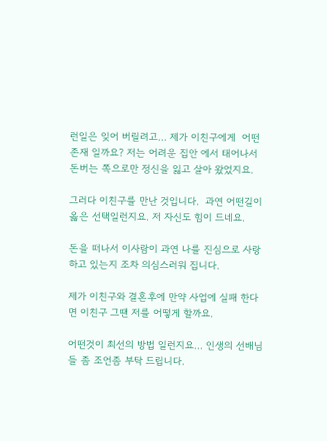런일은 잊어 버릴려고... 제가 이친구에게  어떤 존재 일까요? 저는 어려운 집안 에서 태어나서 돈버는 쪽으로만 정신을 잃고 살아 왔었지요.

그러다 이친구를 만난 것입니다.  과연 어떤길이 옳은 선택일런지요. 저 자신도 힘이 드네요.

돈을 떠나서 이사람이 과연 나를 진심으로 사랑 하고 있는지 조차 의심스러워 집니다.

제가 이친구와 결혼후에 만약 사업에 실패 한다면 이친구 그땐 저를 어떻게 할까요.

어떤것이 최선의 방법 일런지요... 인생의 선배님들 좀 조언좀 부탁 드립니다.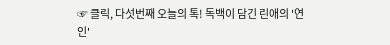☞ 클릭, 다섯번째 오늘의 톡! 독백이 담긴 린애의 '연인'